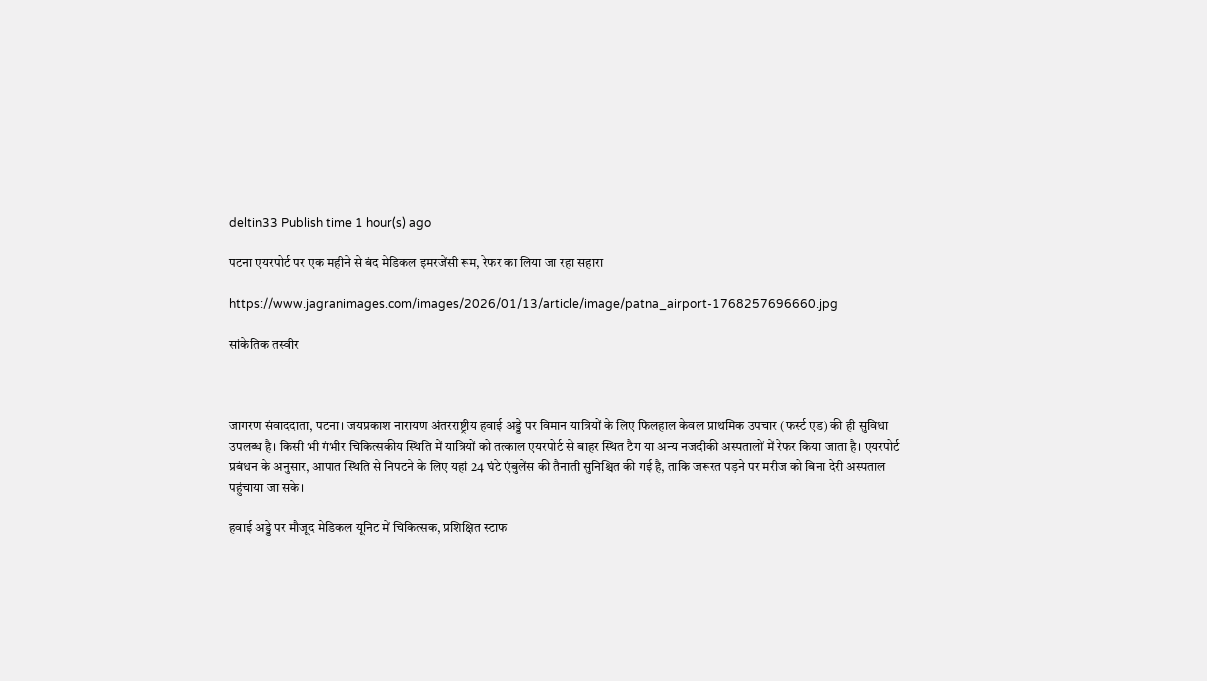deltin33 Publish time 1 hour(s) ago

पटना एयरपोर्ट पर एक महीने से बंद मेडिकल इमरजेंसी रूम, रेफर का लिया जा रहा सहारा

https://www.jagranimages.com/images/2026/01/13/article/image/patna_airport-1768257696660.jpg

सांकेतिक तस्वीर



जागरण संवाददाता, पटना। जयप्रकाश नारायण अंतरराष्ट्रीय हवाई अड्डे पर विमान यात्रियों के लिए फिलहाल केवल प्राथमिक उपचार (फर्स्ट एड) की ही सुविधा उपलब्ध है। किसी भी गंभीर चिकित्सकीय स्थिति में यात्रियों को तत्काल एयरपोर्ट से बाहर स्थित टैग या अन्य नजदीकी अस्पतालों में रेफर किया जाता है। एयरपोर्ट प्रबंधन के अनुसार, आपात स्थिति से निपटने के लिए यहां 24 घंटे एंबुलेंस की तैनाती सुनिश्चित की गई है, ताकि जरूरत पड़ने पर मरीज को बिना देरी अस्पताल पहुंचाया जा सके।

हवाई अड्डे पर मौजूद मेडिकल यूनिट में चिकित्सक, प्रशिक्षित स्टाफ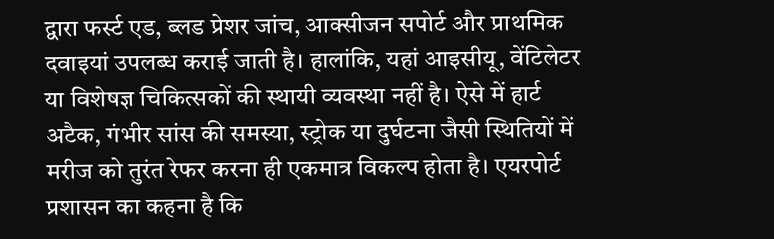द्वारा फर्स्ट एड, ब्लड प्रेशर जांच, आक्सीजन सपोर्ट और प्राथमिक दवाइयां उपलब्ध कराई जाती है। हालांकि, यहां आइसीयू, वेंटिलेटर या विशेषज्ञ चिकित्सकों की स्थायी व्यवस्था नहीं है। ऐसे में हार्ट अटैक, गंभीर सांस की समस्या, स्ट्रोक या दुर्घटना जैसी स्थितियों में मरीज को तुरंत रेफर करना ही एकमात्र विकल्प होता है। एयरपोर्ट प्रशासन का कहना है कि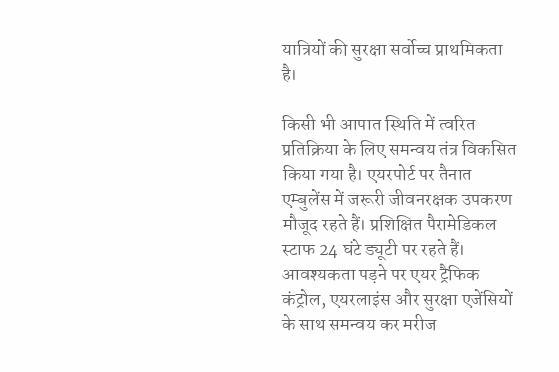यात्रियों की सुरक्षा सर्वोच्च प्राथमिकता है।

किसी भी आपात स्थिति में त्वरित प्रतिक्रिया के लिए समन्वय तंत्र विकसित किया गया है। एयरपोर्ट पर तैनात एम्बुलेंस में जरूरी जीवनरक्षक उपकरण मौजूद रहते हैं। प्रशिक्षित पैरामेडिकल स्टाफ 24 घंटे ड्यूटी पर रहते हैं। आवश्यकता पड़ने पर एयर ट्रैफिक कंट्रोल, एयरलाइंस और सुरक्षा एजेंसियों के साथ समन्वय कर मरीज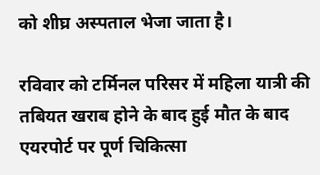को शीघ्र अस्पताल भेजा जाता है।

रविवार को टर्मिनल परिसर में महिला यात्री की तबियत खराब होने के बाद हुई मौत के बाद एयरपोर्ट पर पूर्ण चिकित्सा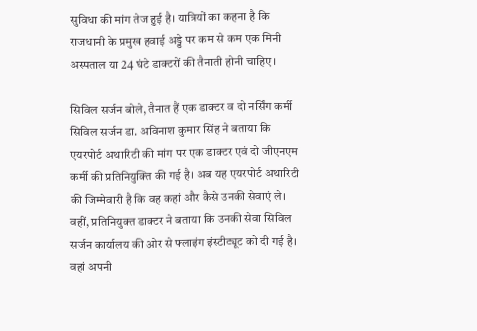सुविधा की मांग तेज हुई है। यात्रियों का कहना है कि राजधानी के प्रमुख हवाई अड्डे पर कम से कम एक मिनी अस्पताल या 24 घंटे डाक्टरों की तैनाती होनी चाहिए।

सिविल सर्जन बोले, तैनात हैं एक डाक्टर व दो नर्सिंग कर्मी सिविल सर्जन डा. अविनाश कुमार सिंह ने बताया कि एयरपोर्ट अथारिटी की मांग पर एक डाक्टर एवं दो जीएनएम कर्मी की प्रतिनियुक्ति की गई है। अब यह एयरपोर्ट अथारिटी की जिम्मेवारी है कि वह कहां और कैसे उनकी सेवाएं ले। वहीं, प्रतिनियुक्त डाक्टर ने बताया कि उनकी सेवा सिविल सर्जन कार्यालय की ओर से फ्लाइंग इंस्टीट्यूट को दी गई है। वहां अपनी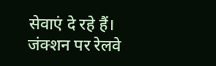सेवाएं दे रहे हैं।
जंक्शन पर रेलवे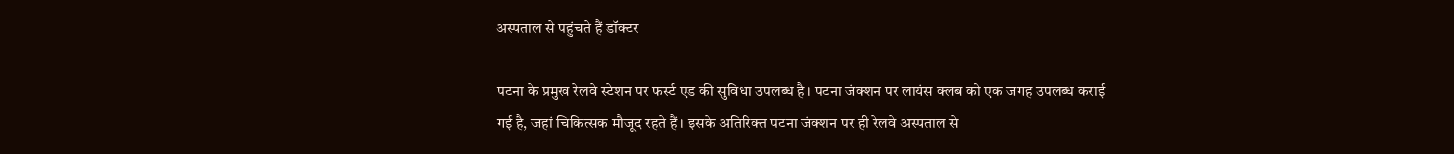अस्पताल से पहुंचते हैं डॉक्टर

पटना के प्रमुख रेलवे स्टेशन पर फर्स्ट एड की सुविधा उपलब्ध है। पटना जंक्शन पर लायंस क्लब को एक जगह उपलब्ध कराई गई है, जहां चिकित्सक मौजूद रहते हैं। इसके अतिरिक्त पटना जंक्शन पर ही रेलवे अस्पताल से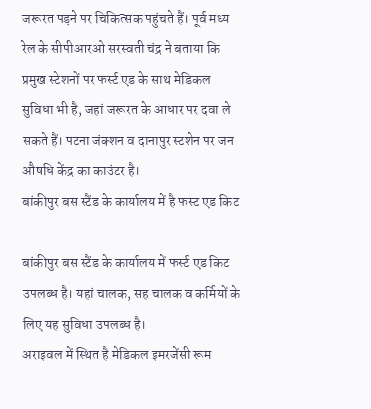जरूरत पड़ने पर चिकित्सक पहुंचते हैं। पूर्व मध्य रेल के सीपीआरओ सरस्वती चंद्र ने बताया कि प्रमुख स्टेशनों पर फर्स्ट एड के साथ मेडिकल सुविधा भी है, जहां जरूरत के आधार पर दवा ले सकते हैं। पटना जंक्शन व दानापुर स्टशेन पर जन औषधि केंद्र का काउंटर है।
बांकीपुर बस स्टैंड के कार्यालय में है फस्ट एड किट

बांकीपुर बस स्टैंड के कार्यालय में फर्स्ट एड किट उपलब्ध है। यहां चालक, सह चालक व कर्मियों के लिए यह सुविधा उपलब्ध है।
अराइवल में स्थित है मेडिकल इमरजेंसी रूम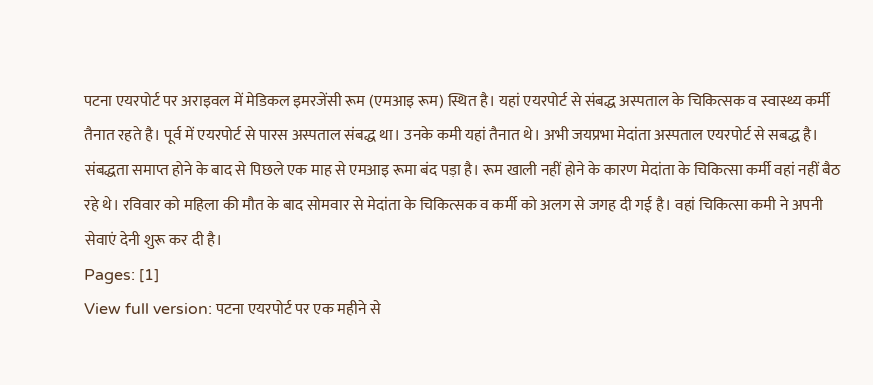पटना एयरपोर्ट पर अराइवल में मेडिकल इमरजेंसी रूम (एमआइ रूम) स्थित है। यहां एयरपोर्ट से संबद्ध अस्पताल के चिकित्सक व स्वास्थ्य कर्मी तैनात रहते है। पूर्व में एयरपोर्ट से पारस अस्पताल संबद्ध था। उनके कमी यहां तैनात थे। अभी जयप्रभा मेदांता अस्पताल एयरपोर्ट से सबद्ध है। संबद्धता समाप्त होने के बाद से पिछले एक माह से एमआइ रूमा बंद पड़ा है। रूम खाली नहीं होने के कारण मेदांता के चिकित्सा कर्मी वहां नहीं बैठ रहे थे। रविवार को महिला की मौत के बाद सोमवार से मेदांता के चिकित्सक व कर्मी को अलग से जगह दी गई है। वहां चिकित्सा कमी ने अपनी सेवाएं देनी शुरू कर दी है।
Pages: [1]
View full version: पटना एयरपोर्ट पर एक महीने से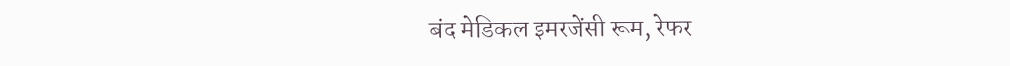बंद मेडिकल इमरजेंसी रूम, रेफर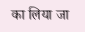का लिया जा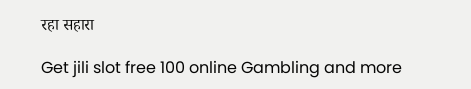रहा सहारा

Get jili slot free 100 online Gambling and more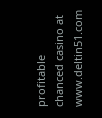profitable chanced casino at www.deltin51.com